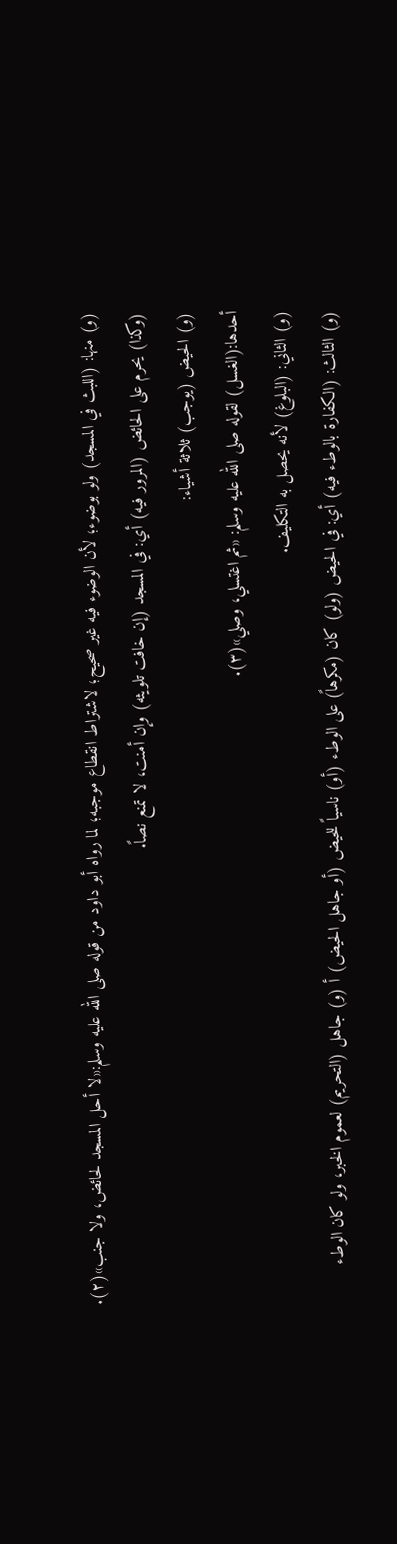(و) منها: (اللبث في المسجد) ولو بوضوء؛ لأن الوضوء فيه غير صحيح؛ لاشتراط انقطاع موجبه؛ لما رواه أبو داود من قوله صلى الله عليه وسلم:«لا أحل المسجد لحائض، ولا جنب»(٢).
(وكذا) يحرم على الحائض (المرور فيه) أي: في المسجد (إن خافت تلويثه) وإن أمنت، لا تمنع نصاً.
(و) الحيض (يوجب) ثلاثة أشياء:
أحدها:(الغسل) لقوله صلى الله عليه وسلم: «ثم اغتسلي، وصلي»(٣).
(و) الثاني: (البلوغ) لأنه يحصل به التكليف.
(و) الثالث: (الكفارة بالوطء فيه) أي: في الحيض (ولو) كان (مكرهاً) على الوطء (أو) ناسياً للحيض (أو جاهل الحيض) أ (و) جاهل (التحريم) لعموم الخبر، ولو كان الوطء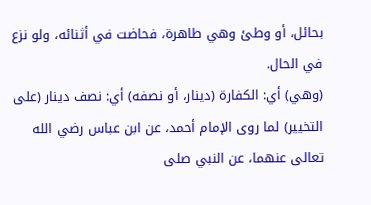بحائل، أو وطئ وهي طاهرة، فحاضت في أثنائه، ولو نزع في الحال.
(وهي) أي: الكفارة (دينار، أو نصفه) أي: نصف دينار (على التخيير) لما روى الإمام أحمد، عن ابن عباس رضي الله تعالى عنهما، عن النبي صلى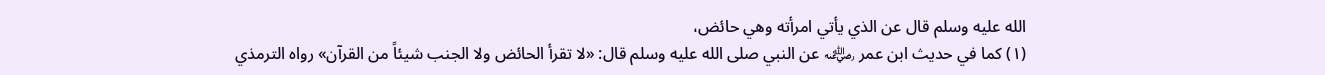الله عليه وسلم قال عن الذي يأتي امرأته وهي حائض،
(١) كما في حديث ابن عمر ﵁ عن النبي صلى الله عليه وسلم قال: «لا تقرأ الحائض ولا الجنب شيئاً من القرآن» رواه الترمذي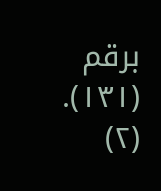برقم (١٣١). (٢)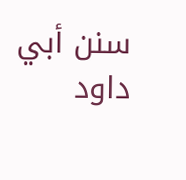سنن أبي داود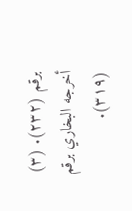برقم (٢٣٢). (٣) أخرجه البخاري برقم (٣١٩).